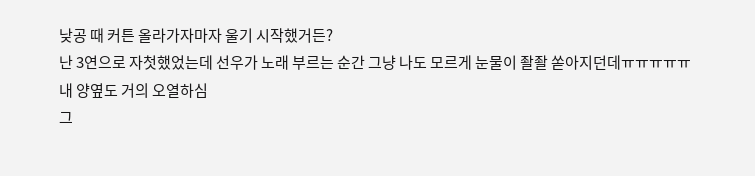낮공 때 커튼 올라가자마자 울기 시작했거든?
난 3연으로 자첫했었는데 선우가 노래 부르는 순간 그냥 나도 모르게 눈물이 좔좔 쏟아지던데ㅠㅠㅠㅠㅠ
내 양옆도 거의 오열하심
그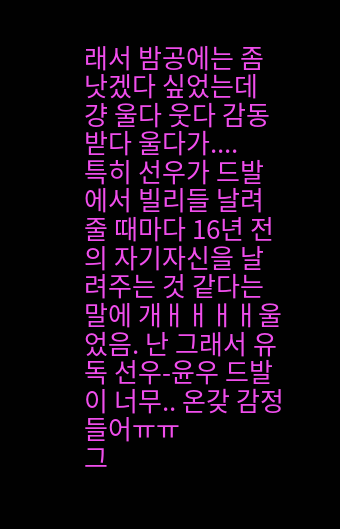래서 밤공에는 좀 낫겠다 싶었는데 걍 울다 웃다 감동받다 울다가....
특히 선우가 드발에서 빌리들 날려줄 때마다 16년 전의 자기자신을 날려주는 것 같다는 말에 개ㅐㅐㅐㅐ울었음. 난 그래서 유독 선우-윤우 드발이 너무.. 온갖 감정 들어ㅠㅠ
그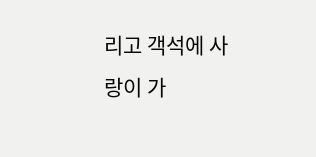리고 객석에 사랑이 가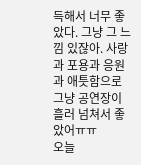득해서 너무 좋았다. 그냥 그 느낌 있잖아. 사랑과 포용과 응원과 애틋함으로 그냥 공연장이 흘러 넘쳐서 좋았어ㅠㅠ
오늘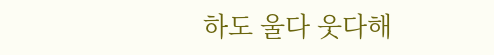하도 울다 웃다해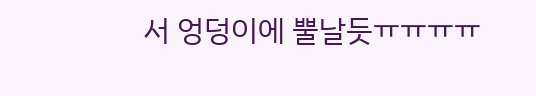서 엉덩이에 뿔날듯ㅠㅠㅠㅠ